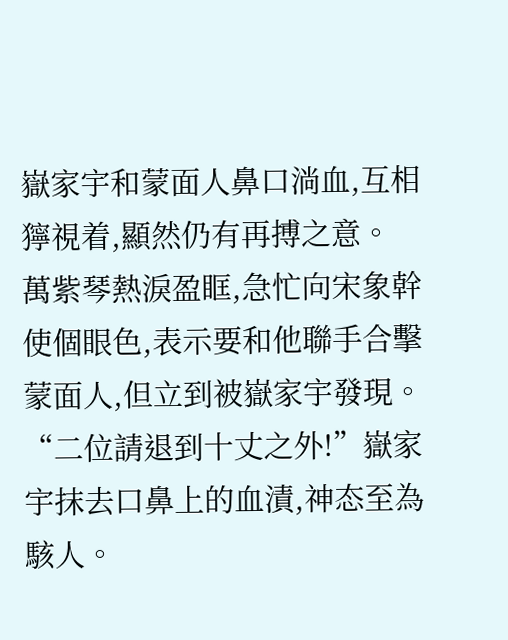嶽家宇和蒙面人鼻口淌血,互相獰視着,顯然仍有再搏之意。
萬紫琴熱淚盈眶,急忙向宋象幹使個眼色,表示要和他聯手合擊蒙面人,但立到被嶽家宇發現。
“二位請退到十丈之外!”嶽家宇抹去口鼻上的血漬,神态至為駭人。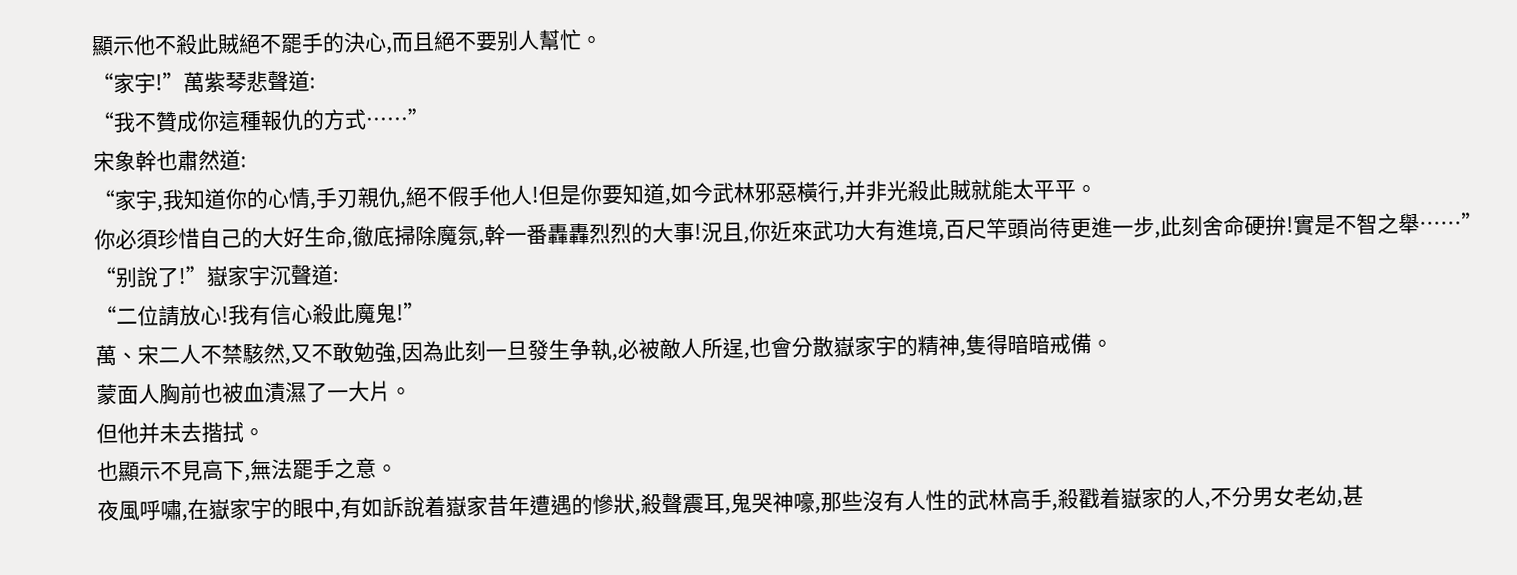顯示他不殺此賊絕不罷手的決心,而且絕不要别人幫忙。
“家宇!”萬紫琴悲聲道:
“我不贊成你這種報仇的方式……”
宋象幹也肅然道:
“家宇,我知道你的心情,手刃親仇,絕不假手他人!但是你要知道,如今武林邪惡橫行,并非光殺此賊就能太平平。
你必須珍惜自己的大好生命,徹底掃除魔氛,幹一番轟轟烈烈的大事!況且,你近來武功大有進境,百尺竿頭尚待更進一步,此刻舍命硬拚!實是不智之舉……”
“别說了!”嶽家宇沉聲道:
“二位請放心!我有信心殺此魔鬼!”
萬、宋二人不禁駭然,又不敢勉強,因為此刻一旦發生争執,必被敵人所逞,也會分散嶽家宇的精神,隻得暗暗戒備。
蒙面人胸前也被血漬濕了一大片。
但他并未去揩拭。
也顯示不見高下,無法罷手之意。
夜風呼嘯,在嶽家宇的眼中,有如訴說着嶽家昔年遭遇的慘狀,殺聲震耳,鬼哭神嚎,那些沒有人性的武林高手,殺戳着嶽家的人,不分男女老幼,甚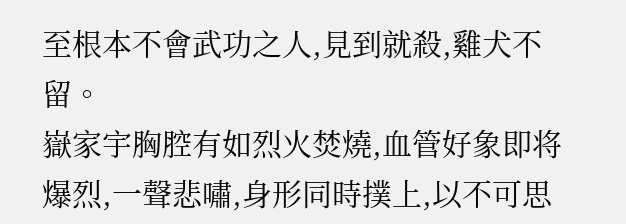至根本不會武功之人,見到就殺,雞犬不留。
嶽家宇胸腔有如烈火焚燒,血管好象即将爆烈,一聲悲嘯,身形同時撲上,以不可思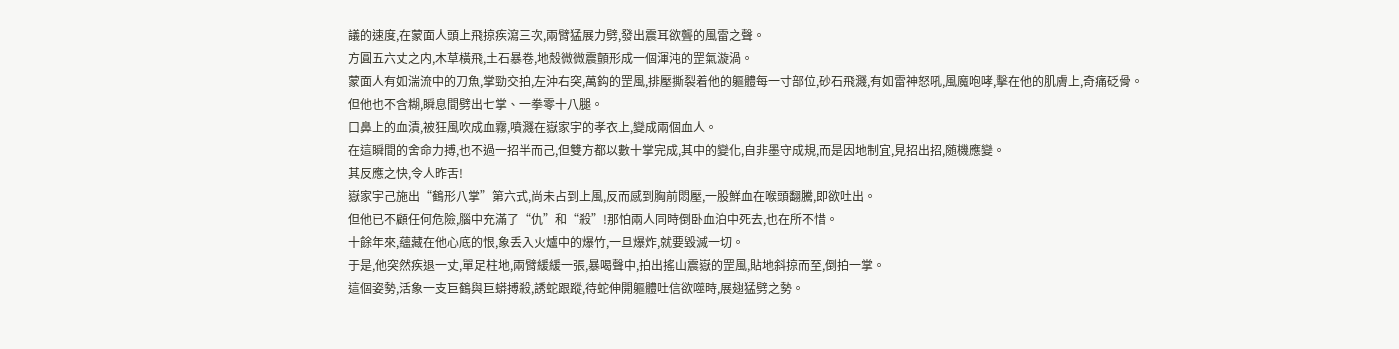議的速度,在蒙面人頭上飛掠疾瀉三次,兩臂猛展力劈,發出震耳欲聾的風雷之聲。
方圓五六丈之内,木草橫飛,土石暴卷,地殼微微震顫形成一個渾沌的罡氣漩渦。
蒙面人有如湍流中的刀魚,掌勁交拍,左沖右突,萬鈎的罡風,排壓撕裂着他的軀體每一寸部位,砂石飛濺,有如雷神怒吼,風魔咆哮,擊在他的肌膚上,奇痛砭骨。
但他也不含糊,瞬息間劈出七掌、一拳零十八腿。
口鼻上的血漬,被狂風吹成血霧,噴濺在嶽家宇的孝衣上,變成兩個血人。
在這瞬間的舍命力搏,也不過一招半而己,但雙方都以數十掌完成,其中的變化,自非墨守成規,而是因地制宜,見招出招,随機應變。
其反應之快,令人昨舌!
嶽家宇己施出“鶴形八掌”第六式,尚未占到上風,反而感到胸前悶壓,一股鮮血在喉頭翻騰,即欲吐出。
但他已不顧任何危險,腦中充滿了“仇”和“殺”!那怕兩人同時倒卧血泊中死去,也在所不惜。
十餘年來,蘊藏在他心底的恨,象丢入火爐中的爆竹,一旦爆炸,就要毀滅一切。
于是,他突然疾退一丈,單足柱地,兩臂緩緩一張,暴喝聲中,拍出搖山震嶽的罡風,貼地斜掠而至,倒拍一掌。
這個姿勢,活象一支巨鶴與巨蟒搏殺,誘蛇跟蹤,待蛇伸開軀體吐信欲噬時,展翅猛劈之勢。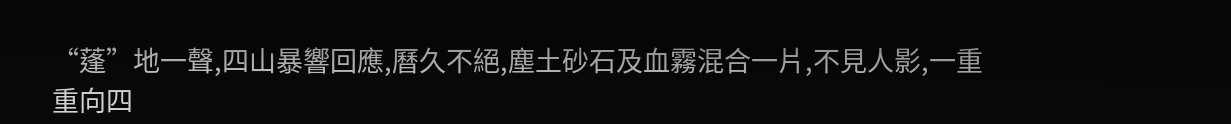“蓬”地一聲,四山暴響回應,曆久不絕,塵土砂石及血霧混合一片,不見人影,一重重向四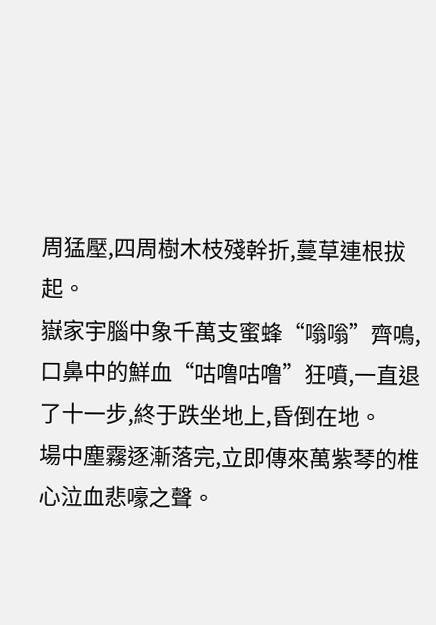周猛壓,四周樹木枝殘幹折,蔓草連根拔起。
嶽家宇腦中象千萬支蜜蜂“嗡嗡”齊鳴,口鼻中的鮮血“咕噜咕噜”狂噴,一直退了十一步,終于跌坐地上,昏倒在地。
場中塵霧逐漸落完,立即傳來萬紫琴的椎心泣血悲嚎之聲。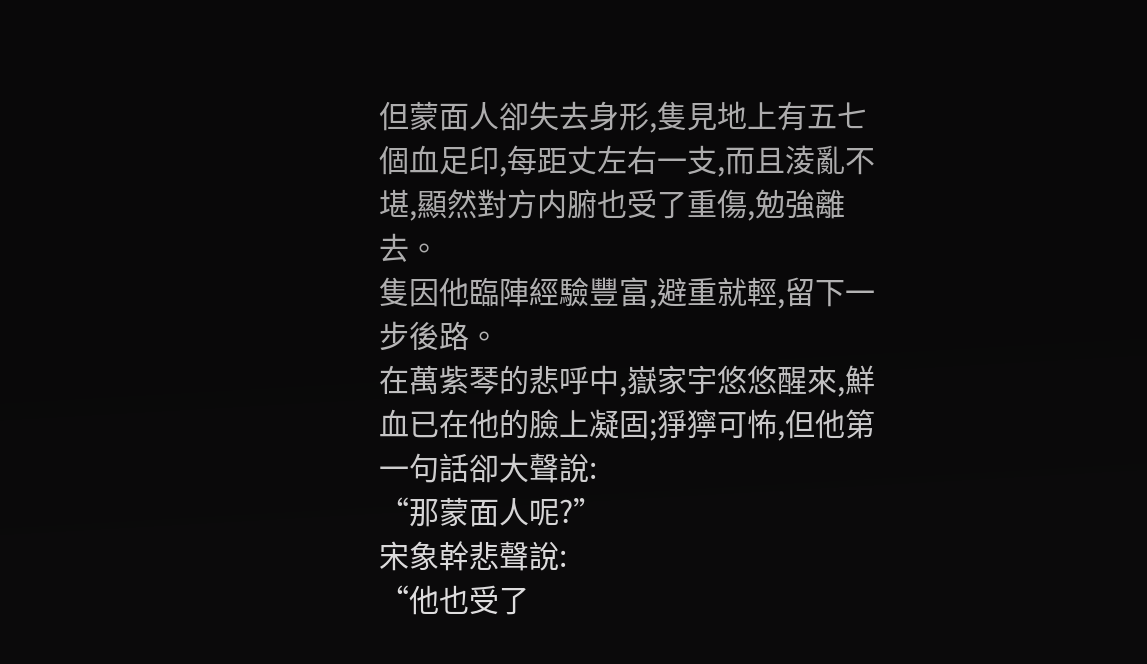但蒙面人卻失去身形,隻見地上有五七個血足印,每距丈左右一支,而且淩亂不堪,顯然對方内腑也受了重傷,勉強離去。
隻因他臨陣經驗豐富,避重就輕,留下一步後路。
在萬紫琴的悲呼中,嶽家宇悠悠醒來,鮮血已在他的臉上凝固;猙獰可怖,但他第一句話卻大聲說:
“那蒙面人呢?”
宋象幹悲聲說:
“他也受了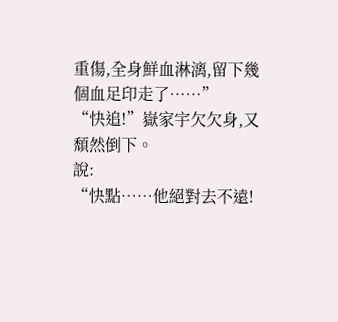重傷,全身鮮血淋漓,留下幾個血足印走了……”
“快追!”嶽家宇欠欠身,又頹然倒下。
說:
“快點……他絕對去不遠!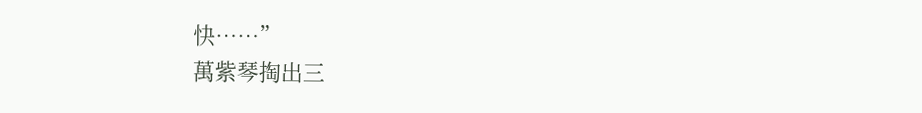快……”
萬紫琴掏出三